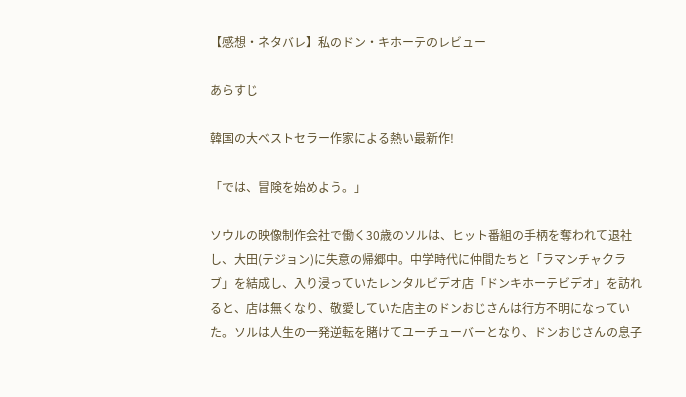【感想・ネタバレ】私のドン・キホーテのレビュー

あらすじ

韓国の大ベストセラー作家による熱い最新作!

「では、冒険を始めよう。」

ソウルの映像制作会社で働く30歳のソルは、ヒット番組の手柄を奪われて退社し、大田(テジョン)に失意の帰郷中。中学時代に仲間たちと「ラマンチャクラブ」を結成し、入り浸っていたレンタルビデオ店「ドンキホーテビデオ」を訪れると、店は無くなり、敬愛していた店主のドンおじさんは行方不明になっていた。ソルは人生の一発逆転を賭けてユーチューバーとなり、ドンおじさんの息子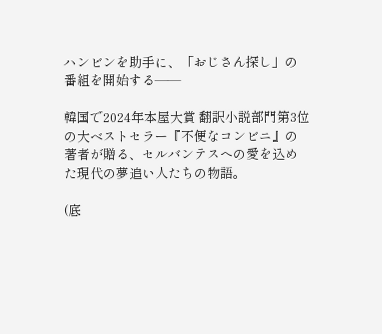ハンビンを助手に、「おじさん探し」の番組を開始する――

韓国で2024年本屋大賞 翻訳小説部門第3位の大ベストセラー『不便なコンビニ』の著者が贈る、セルバンテスへの愛を込めた現代の夢追い人たちの物語。

(底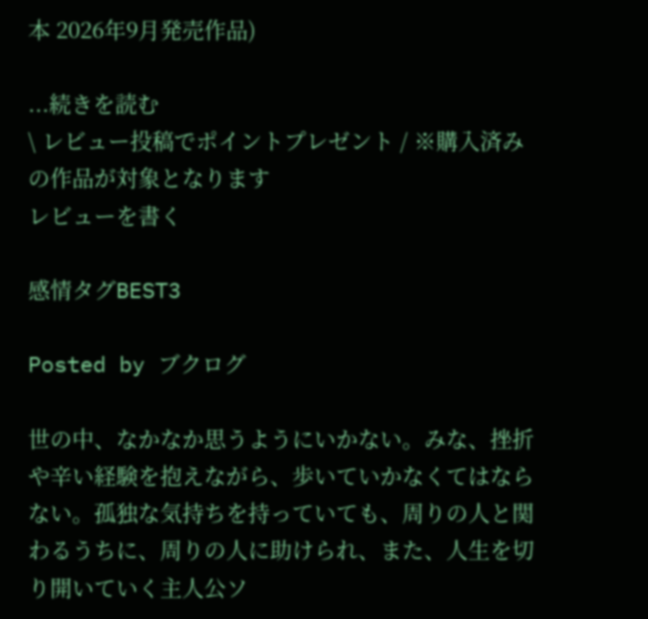本 2026年9月発売作品)

...続きを読む
\ レビュー投稿でポイントプレゼント / ※購入済みの作品が対象となります
レビューを書く

感情タグBEST3

Posted by ブクログ

世の中、なかなか思うようにいかない。みな、挫折や辛い経験を抱えながら、歩いていかなくてはならない。孤独な気持ちを持っていても、周りの人と関わるうちに、周りの人に助けられ、また、人生を切り開いていく主人公ソ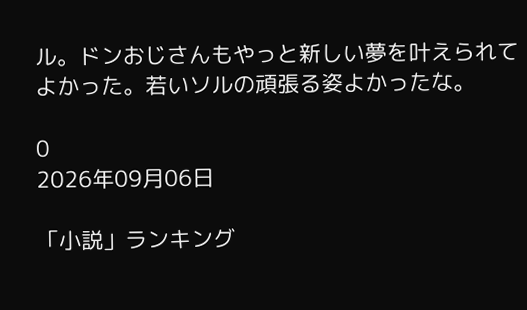ル。ドンおじさんもやっと新しい夢を叶えられてよかった。若いソルの頑張る姿よかったな。

0
2026年09月06日

「小説」ランキング